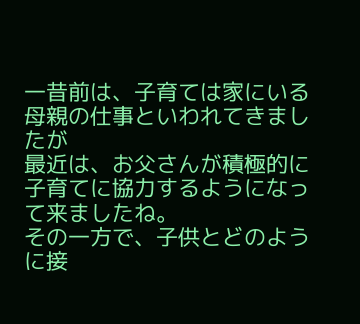一昔前は、子育ては家にいる母親の仕事といわれてきましたが
最近は、お父さんが積極的に子育てに協力するようになって来ましたね。
その一方で、子供とどのように接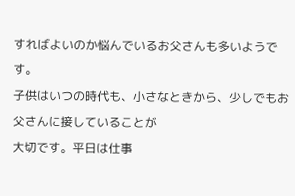すればよいのか悩んでいるお父さんも多いようです。
子供はいつの時代も、小さなときから、少しでもお父さんに接していることが
大切です。平日は仕事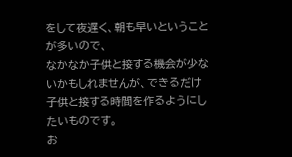をして夜遅く、朝も早いということが多いので、
なかなか子供と接する機会が少ないかもしれませんが、できるだけ
子供と接する時間を作るようにしたいものです。
お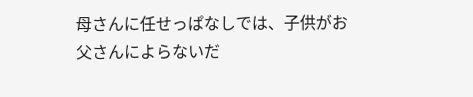母さんに任せっぱなしでは、子供がお父さんによらないだ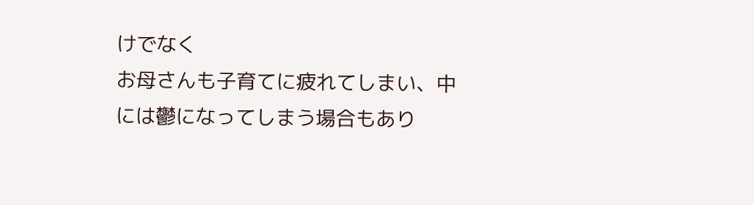けでなく
お母さんも子育てに疲れてしまい、中には鬱になってしまう場合もあり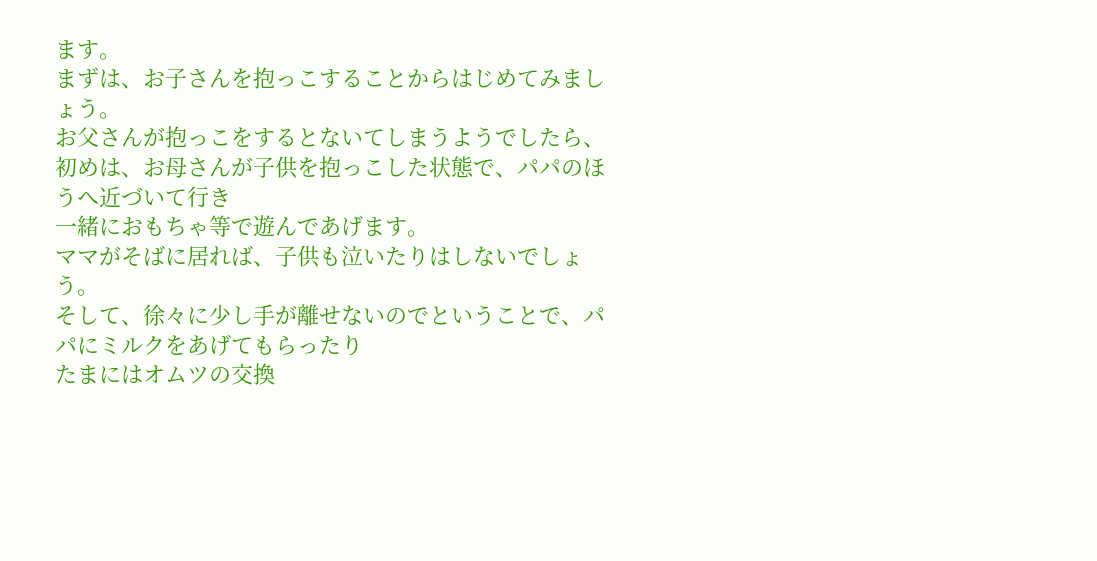ます。
まずは、お子さんを抱っこすることからはじめてみましょう。
お父さんが抱っこをするとないてしまうようでしたら、
初めは、お母さんが子供を抱っこした状態で、パパのほうへ近づいて行き
一緒におもちゃ等で遊んであげます。
ママがそばに居れば、子供も泣いたりはしないでしょう。
そして、徐々に少し手が離せないのでということで、パパにミルクをあげてもらったり
たまにはオムツの交換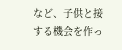など、子供と接する機会を作っ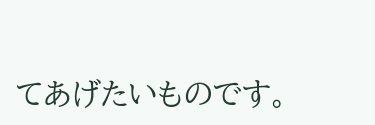てあげたいものです。